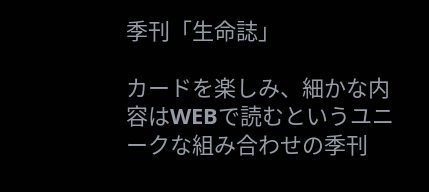季刊「生命誌」

カードを楽しみ、細かな内容はWEBで読むというユニークな組み合わせの季刊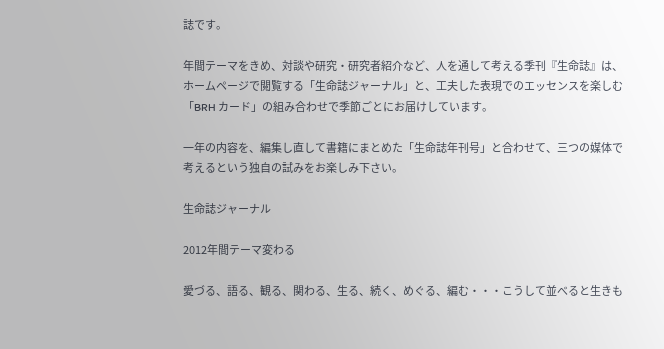誌です。

年間テーマをきめ、対談や研究・研究者紹介など、人を通して考える季刊『生命誌』は、ホームページで閲覧する「生命誌ジャーナル」と、工夫した表現でのエッセンスを楽しむ「BRH カード」の組み合わせで季節ごとにお届けしています。

一年の内容を、編集し直して書籍にまとめた「生命誌年刊号」と合わせて、三つの媒体で考えるという独自の試みをお楽しみ下さい。

生命誌ジャーナル

2012年間テーマ変わる

愛づる、語る、観る、関わる、生る、続く、めぐる、編む・・・こうして並べると生きも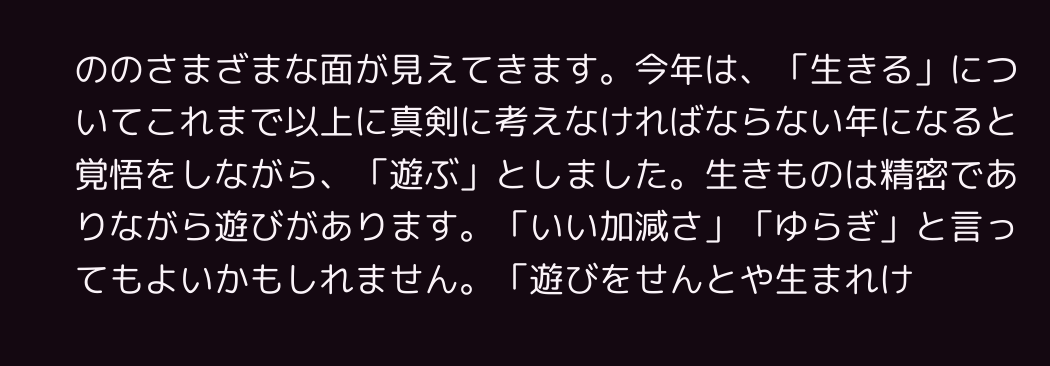ののさまざまな面が見えてきます。今年は、「生きる」についてこれまで以上に真剣に考えなければならない年になると覚悟をしながら、「遊ぶ」としました。生きものは精密でありながら遊びがあります。「いい加減さ」「ゆらぎ」と言ってもよいかもしれません。「遊びをせんとや生まれけ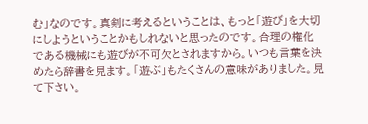む」なのです。真剣に考えるということは、もっと「遊び」を大切にしようということかもしれないと思ったのです。合理の権化である機械にも遊びが不可欠とされますから。いつも言葉を決めたら辞書を見ます。「遊ぶ」もたくさんの意味がありました。見て下さい。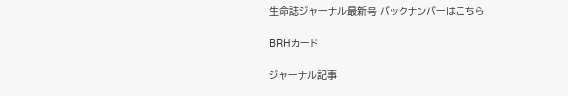生命誌ジャーナル最新号 バックナンバーはこちら

BRHカード

ジャーナル記事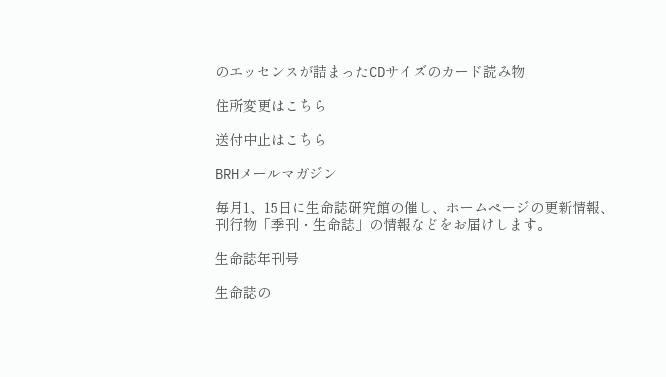のエッセンスが詰まったCDサイズのカード読み物

住所変更はこちら

送付中止はこちら

BRHメールマガジン

毎月1、15日に生命誌研究館の催し、ホームページの更新情報、刊行物「季刊・生命誌」の情報などをお届けします。

生命誌年刊号

生命誌の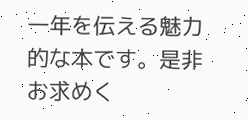一年を伝える魅力的な本です。是非お求めく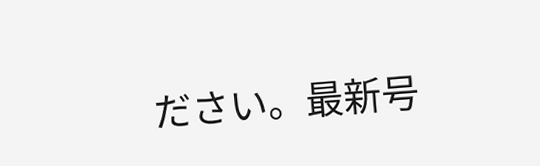ださい。最新号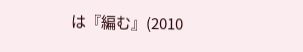は『編む』(2010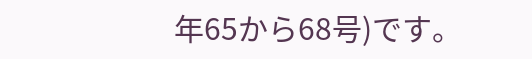年65から68号)です。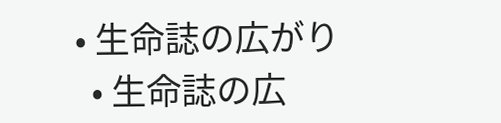• 生命誌の広がり
  • 生命誌の広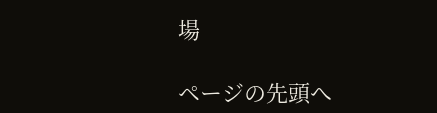場

ページの先頭へ